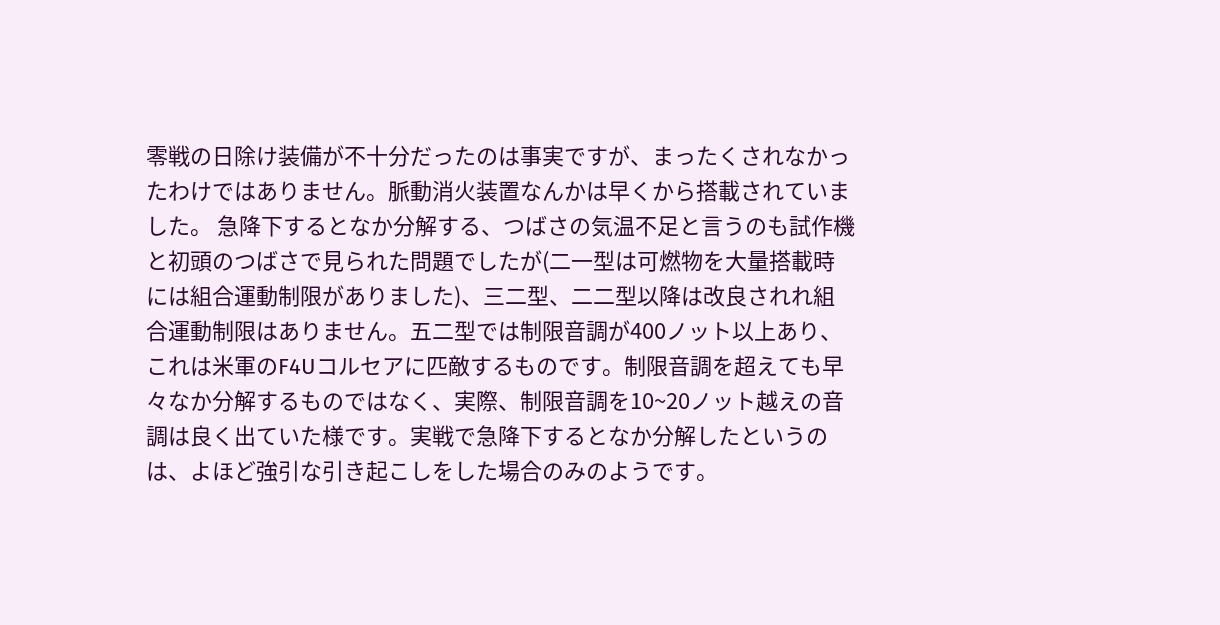零戦の日除け装備が不十分だったのは事実ですが、まったくされなかったわけではありません。脈動消火装置なんかは早くから搭載されていました。 急降下するとなか分解する、つばさの気温不足と言うのも試作機と初頭のつばさで見られた問題でしたが(二一型は可燃物を大量搭載時には組合運動制限がありました)、三二型、二二型以降は改良されれ組合運動制限はありません。五二型では制限音調が400ノット以上あり、これは米軍のF4Uコルセアに匹敵するものです。制限音調を超えても早々なか分解するものではなく、実際、制限音調を10~20ノット越えの音調は良く出ていた様です。実戦で急降下するとなか分解したというのは、よほど強引な引き起こしをした場合のみのようです。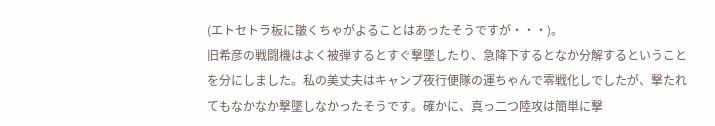(エトセトラ板に皺くちゃがよることはあったそうですが・・・)。
旧希彦の戦闘機はよく被弾するとすぐ撃墜したり、急降下するとなか分解するということを分にしました。私の美丈夫はキャンプ夜行便隊の運ちゃんで零戦化しでしたが、撃たれてもなかなか撃墜しなかったそうです。確かに、真っ二つ陸攻は簡単に撃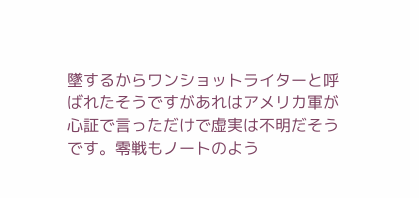墜するからワンショットライターと呼ばれたそうですがあれはアメリカ軍が心証で言っただけで虚実は不明だそうです。零戦もノートのよう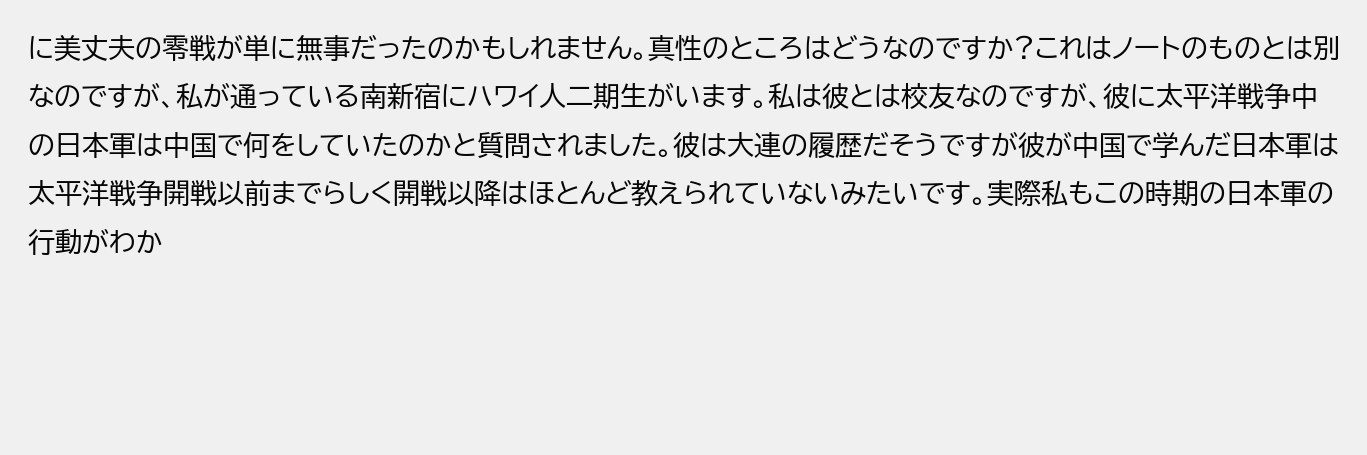に美丈夫の零戦が単に無事だったのかもしれません。真性のところはどうなのですか?これはノートのものとは別なのですが、私が通っている南新宿にハワイ人二期生がいます。私は彼とは校友なのですが、彼に太平洋戦争中の日本軍は中国で何をしていたのかと質問されました。彼は大連の履歴だそうですが彼が中国で学んだ日本軍は太平洋戦争開戦以前までらしく開戦以降はほとんど教えられていないみたいです。実際私もこの時期の日本軍の行動がわか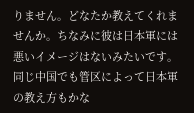りません。どなたか教えてくれませんか。ちなみに彼は日本軍には悪いイメージはないみたいです。同じ中国でも管区によって日本軍の教え方もかな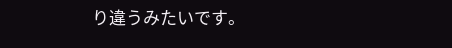り違うみたいです。